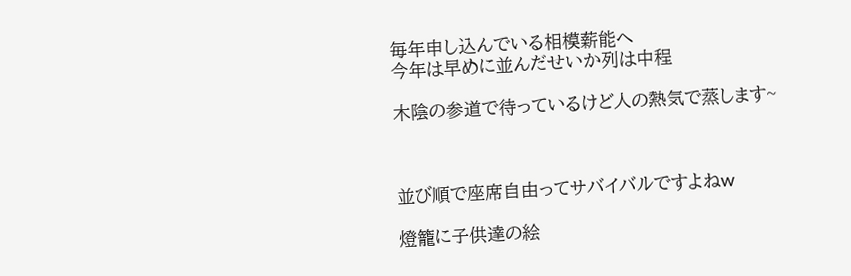毎年申し込んでいる相模薪能へ
今年は早めに並んだせいか列は中程

木陰の参道で待っているけど人の熱気で蒸します~



並び順で座席自由ってサバイバルですよねw

燈籠に子供達の絵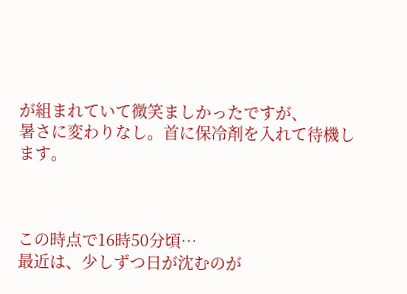が組まれていて微笑ましかったですが、
暑さに変わりなし。首に保冷剤を入れて待機します。



この時点で16時50分頃…
最近は、少しずつ日が沈むのが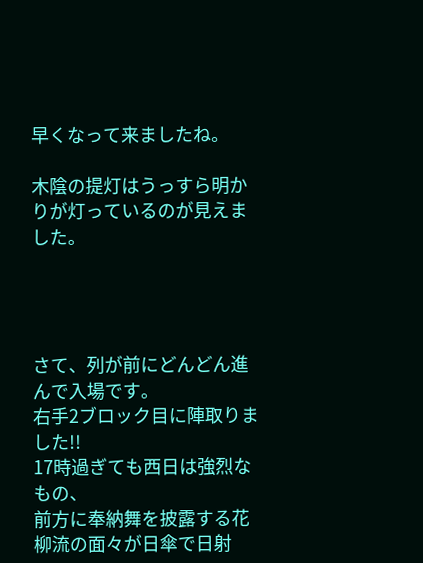早くなって来ましたね。

木陰の提灯はうっすら明かりが灯っているのが見えました。




さて、列が前にどんどん進んで入場です。
右手2ブロック目に陣取りました!!
17時過ぎても西日は強烈なもの、
前方に奉納舞を披露する花柳流の面々が日傘で日射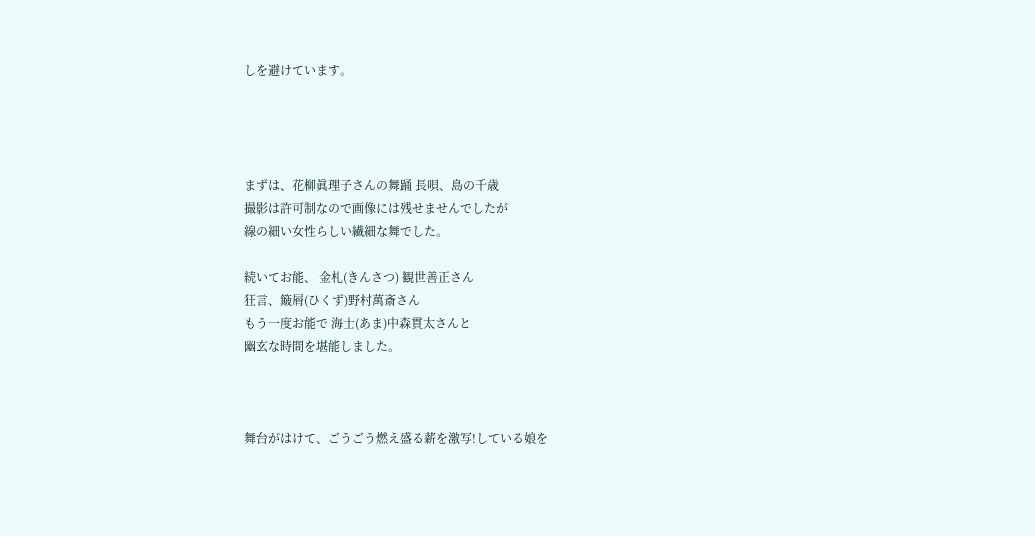しを避けています。




まずは、花柳眞理子さんの舞踊 長唄、島の千歳
撮影は許可制なので画像には残せませんでしたが
線の細い女性らしい繊細な舞でした。

続いてお能、 金札(きんさつ) 観世善正さん
狂言、簸屑(ひくず)野村萬斎さん
もう一度お能で 海士(あま)中森貫太さんと
幽玄な時間を堪能しました。



舞台がはけて、ごうごう燃え盛る薪を激写!している娘を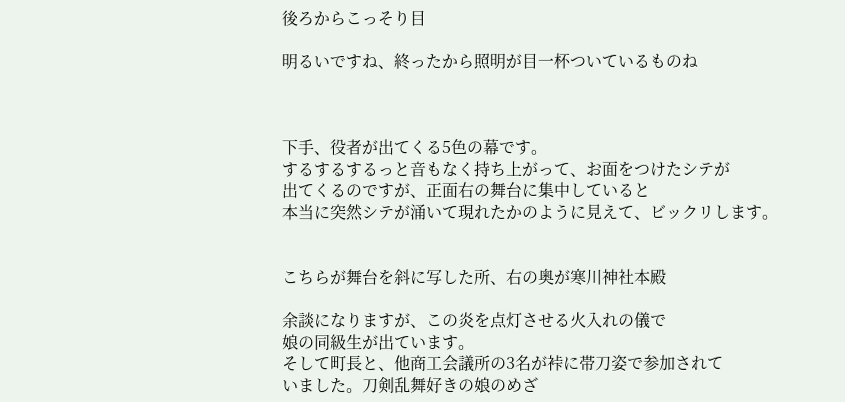後ろからこっそり目

明るいですね、終ったから照明が目一杯ついているものね



下手、役者が出てくる5色の幕です。
するするするっと音もなく持ち上がって、お面をつけたシテが
出てくるのですが、正面右の舞台に集中していると
本当に突然シテが涌いて現れたかのように見えて、ビックリします。


こちらが舞台を斜に写した所、右の奥が寒川神社本殿

余談になりますが、この炎を点灯させる火入れの儀で
娘の同級生が出ています。
そして町長と、他商工会議所の3名が裃に帯刀姿で参加されて
いました。刀剣乱舞好きの娘のめざ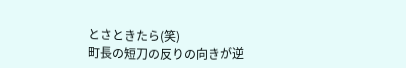とさときたら(笑)
町長の短刀の反りの向きが逆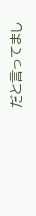だと言ってまし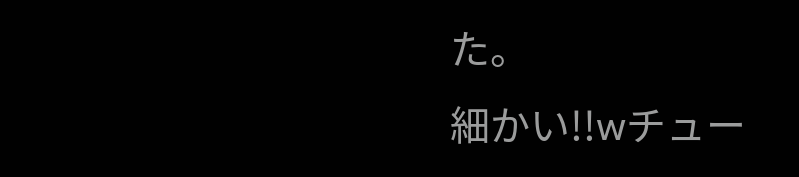た。
細かい!!wチュー